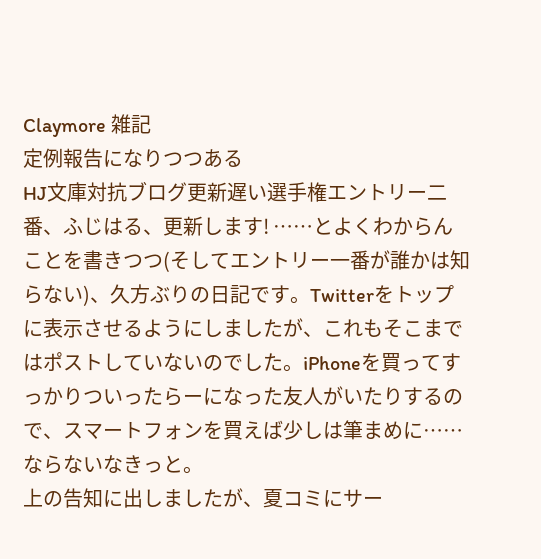Claymore 雑記
定例報告になりつつある
HJ文庫対抗ブログ更新遅い選手権エントリー二番、ふじはる、更新します! ……とよくわからんことを書きつつ(そしてエントリー一番が誰かは知らない)、久方ぶりの日記です。Twitterをトップに表示させるようにしましたが、これもそこまではポストしていないのでした。iPhoneを買ってすっかりついったらーになった友人がいたりするので、スマートフォンを買えば少しは筆まめに……ならないなきっと。
上の告知に出しましたが、夏コミにサー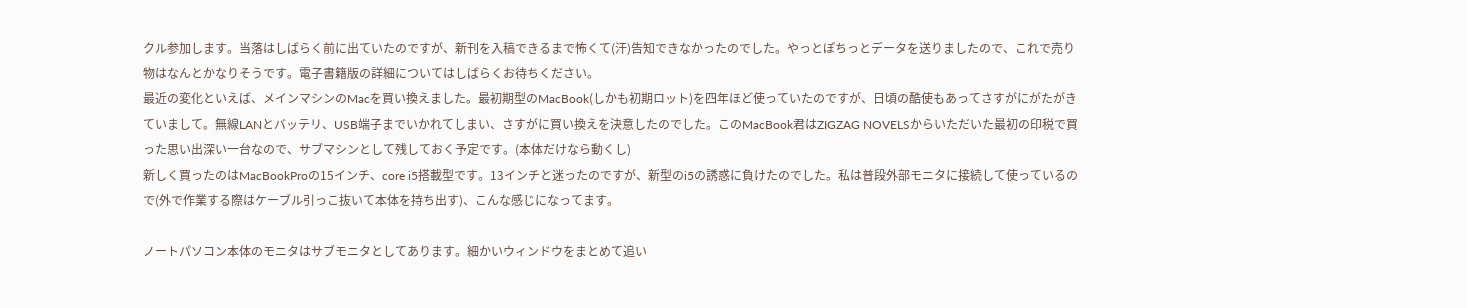クル参加します。当落はしばらく前に出ていたのですが、新刊を入稿できるまで怖くて(汗)告知できなかったのでした。やっとぽちっとデータを送りましたので、これで売り物はなんとかなりそうです。電子書籍版の詳細についてはしばらくお待ちください。
最近の変化といえば、メインマシンのMacを買い換えました。最初期型のMacBook(しかも初期ロット)を四年ほど使っていたのですが、日頃の酷使もあってさすがにがたがきていまして。無線LANとバッテリ、USB端子までいかれてしまい、さすがに買い換えを決意したのでした。このMacBook君はZIGZAG NOVELSからいただいた最初の印税で買った思い出深い一台なので、サブマシンとして残しておく予定です。(本体だけなら動くし)
新しく買ったのはMacBookProの15インチ、core i5搭載型です。13インチと迷ったのですが、新型のi5の誘惑に負けたのでした。私は普段外部モニタに接続して使っているので(外で作業する際はケーブル引っこ抜いて本体を持ち出す)、こんな感じになってます。

ノートパソコン本体のモニタはサブモニタとしてあります。細かいウィンドウをまとめて追い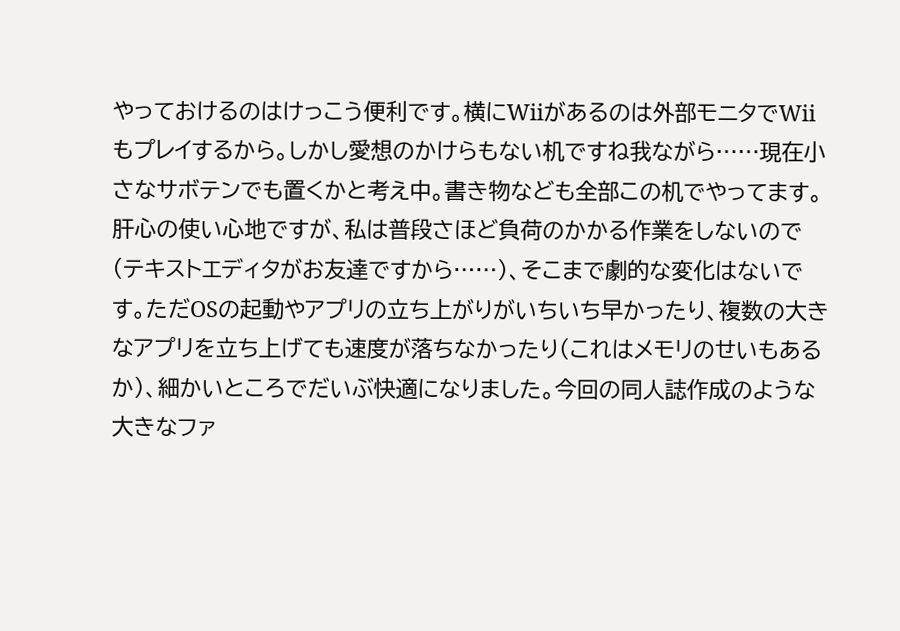やっておけるのはけっこう便利です。横にWiiがあるのは外部モニタでWiiもプレイするから。しかし愛想のかけらもない机ですね我ながら……現在小さなサボテンでも置くかと考え中。書き物なども全部この机でやってます。
肝心の使い心地ですが、私は普段さほど負荷のかかる作業をしないので(テキストエディタがお友達ですから……)、そこまで劇的な変化はないです。ただOSの起動やアプリの立ち上がりがいちいち早かったり、複数の大きなアプリを立ち上げても速度が落ちなかったり(これはメモリのせいもあるか)、細かいところでだいぶ快適になりました。今回の同人誌作成のような大きなファ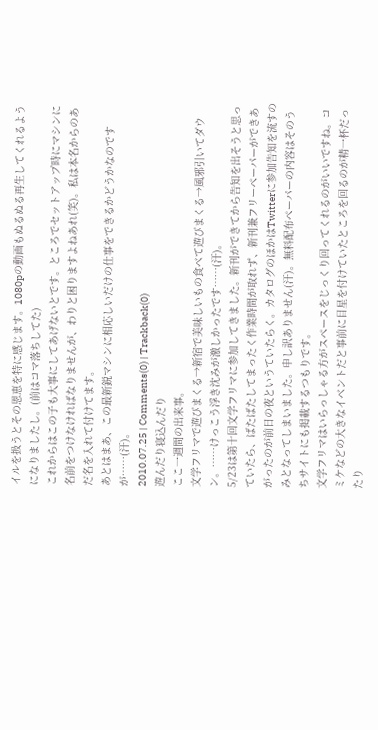イルを扱うとその恩恵を特に感じます。1080pの動画もぬるぬる再生してくれるようになりましたし。(前はコマ落ちしてた)
これからはこの子も大事にしてあげないとです。ところでセットアップ時にマシンに名前をつけなければなりませんが、わりと困りますよねあれ(笑)。私は本名からのあだ名を入れて付けてます。
あとはまあ、この最新鋭マシンに相応しいだけの仕事をできるかどうかなのですが……(汗)。
2010.07.25 | Comments(0) | Trackback(0)
遊んだり寝込んだり
ここ一週間の出来事。
文学フリマで遊びまくる→新宿で美味しいもの食べて遊びまくる→風邪引いてダウン。……けっこう浮き沈みが激しかったです……(汗)。
5/23は第十回文学フリマに参加してきました。新刊ができてから告知を出そうと思っていたら、ばたばたしてまったく作業時間が取れず、新刊兼フリーペーパーができあがったのが前日の夜というていたらく。カタログのほかはTwitterに参加告知を流すのみとなってしまいました。申し訳ありません(汗)。無料配布ペーパーの内容はそのうちサイトにも掲載するつもりです。
文学フリマはいらっしゃる方がスペースをじっくり回ってくれるのがいいですね。コミケなどの大きなイベントだと事前に目星を付けていたところを回るのが精一杯だったり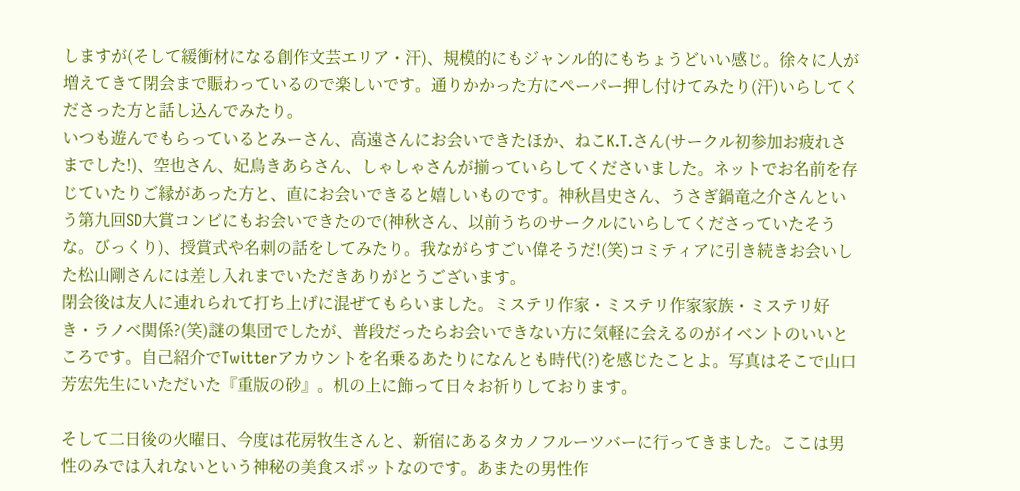しますが(そして緩衝材になる創作文芸エリア・汗)、規模的にもジャンル的にもちょうどいい感じ。徐々に人が増えてきて閉会まで賑わっているので楽しいです。通りかかった方にペーパー押し付けてみたり(汗)いらしてくださった方と話し込んでみたり。
いつも遊んでもらっているとみーさん、高遠さんにお会いできたほか、ねこK.T.さん(サークル初参加お疲れさまでした!)、空也さん、妃鳥きあらさん、しゃしゃさんが揃っていらしてくださいました。ネットでお名前を存じていたりご縁があった方と、直にお会いできると嬉しいものです。神秋昌史さん、うさぎ鍋竜之介さんという第九回SD大賞コンビにもお会いできたので(神秋さん、以前うちのサークルにいらしてくださっていたそうな。びっくり)、授賞式や名刺の話をしてみたり。我ながらすごい偉そうだ!(笑)コミティアに引き続きお会いした松山剛さんには差し入れまでいただきありがとうございます。
閉会後は友人に連れられて打ち上げに混ぜてもらいました。ミステリ作家・ミステリ作家家族・ミステリ好き・ラノベ関係?(笑)謎の集団でしたが、普段だったらお会いできない方に気軽に会えるのがイベントのいいところです。自己紹介でTwitterアカウントを名乗るあたりになんとも時代(?)を感じたことよ。写真はそこで山口芳宏先生にいただいた『重版の砂』。机の上に飾って日々お祈りしております。

そして二日後の火曜日、今度は花房牧生さんと、新宿にあるタカノフルーツバーに行ってきました。ここは男性のみでは入れないという神秘の美食スポットなのです。あまたの男性作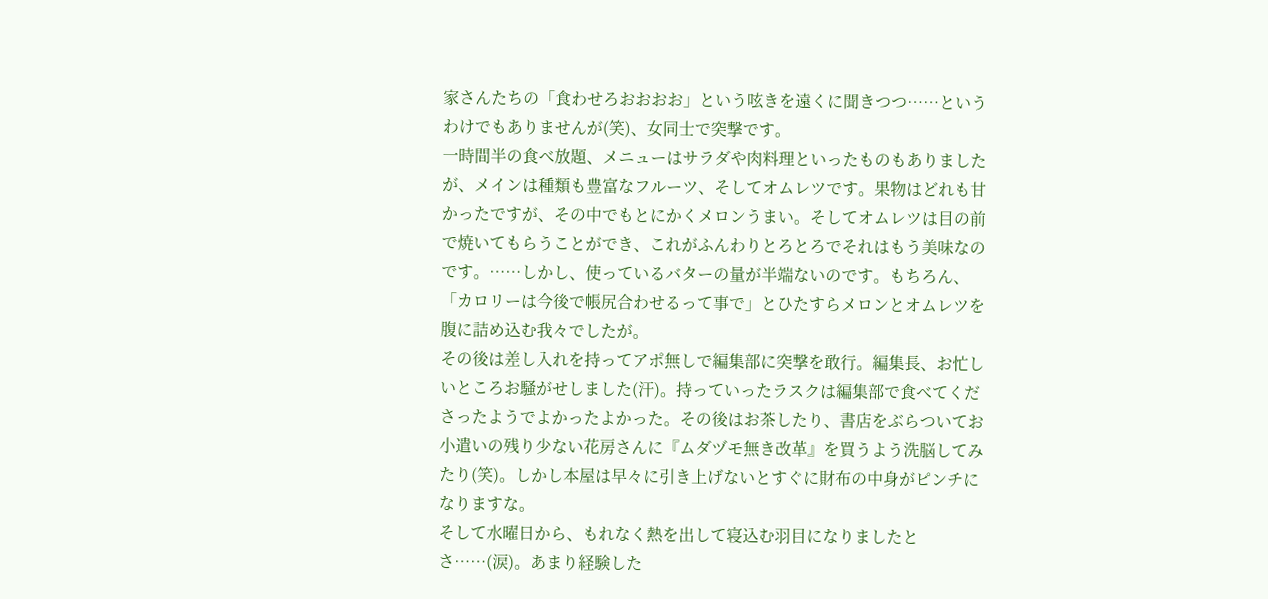家さんたちの「食わせろおおおお」という呟きを遠くに聞きつつ……というわけでもありませんが(笑)、女同士で突撃です。
一時間半の食べ放題、メニューはサラダや肉料理といったものもありましたが、メインは種類も豊富なフルーツ、そしてオムレツです。果物はどれも甘かったですが、その中でもとにかくメロンうまい。そしてオムレツは目の前で焼いてもらうことができ、これがふんわりとろとろでそれはもう美味なのです。……しかし、使っているバターの量が半端ないのです。もちろん、「カロリーは今後で帳尻合わせるって事で」とひたすらメロンとオムレツを腹に詰め込む我々でしたが。
その後は差し入れを持ってアポ無しで編集部に突撃を敢行。編集長、お忙しいところお騒がせしました(汗)。持っていったラスクは編集部で食べてくださったようでよかったよかった。その後はお茶したり、書店をぶらついてお小遣いの残り少ない花房さんに『ムダヅモ無き改革』を買うよう洗脳してみたり(笑)。しかし本屋は早々に引き上げないとすぐに財布の中身がピンチになりますな。
そして水曜日から、もれなく熱を出して寝込む羽目になりましたとさ……(涙)。あまり経験した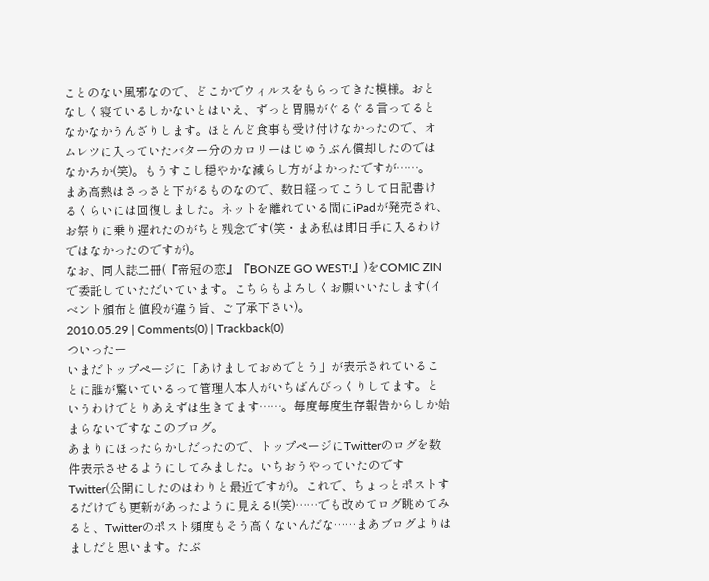ことのない風邪なので、どこかでウィルスをもらってきた模様。おとなしく寝ているしかないとはいえ、ずっと胃腸がぐるぐる言ってるとなかなかうんざりします。ほとんど食事も受け付けなかったので、オムレツに入っていたバター分のカロリーはじゅうぶん償却したのではなかろか(笑)。もうすこし穏やかな減らし方がよかったですが……。
まあ高熱はさっさと下がるものなので、数日経ってこうして日記書けるくらいには回復しました。ネットを離れている間にiPadが発売され、お祭りに乗り遅れたのがちと残念です(笑・まあ私は即日手に入るわけではなかったのですが)。
なお、同人誌二冊(『帝冠の恋』『BONZE GO WEST!』)をCOMIC ZINで委託していただいています。こちらもよろしくお願いいたします(イベント頒布と値段が違う旨、ご了承下さい)。
2010.05.29 | Comments(0) | Trackback(0)
ついったー
いまだトップページに「あけましておめでとう」が表示されていることに誰が驚いているって管理人本人がいちばんびっくりしてます。というわけでとりあえずは生きてます……。毎度毎度生存報告からしか始まらないですなこのブログ。
あまりにほったらかしだったので、トップページにTwitterのログを数件表示させるようにしてみました。いちおうやっていたのですTwitter(公開にしたのはわりと最近ですが)。これで、ちょっとポストするだけでも更新があったように見える!(笑)……でも改めてログ眺めてみると、Twitterのポスト頻度もそう高くないんだな……まあブログよりはましだと思います。たぶ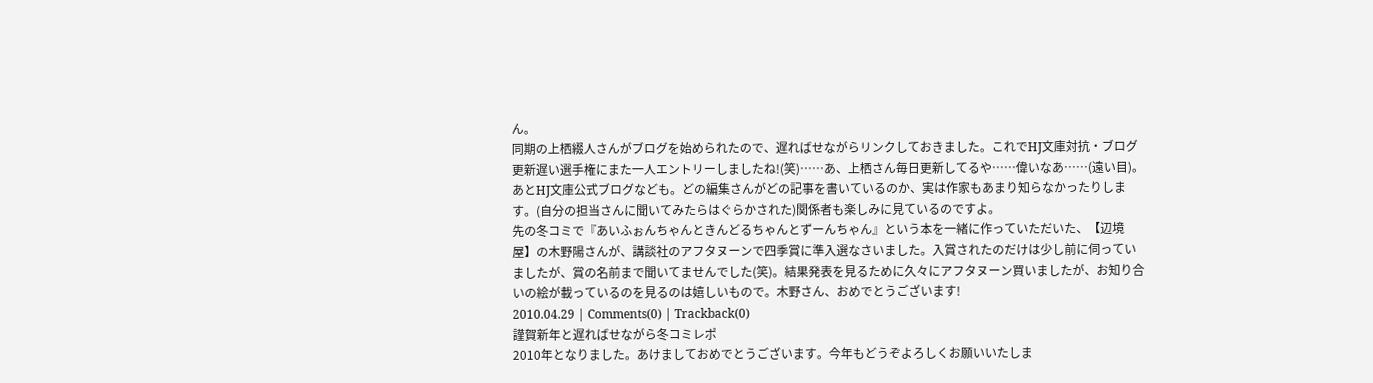ん。
同期の上栖綴人さんがブログを始められたので、遅ればせながらリンクしておきました。これでHJ文庫対抗・ブログ更新遅い選手権にまた一人エントリーしましたね!(笑)……あ、上栖さん毎日更新してるや……偉いなあ……(遠い目)。
あとHJ文庫公式ブログなども。どの編集さんがどの記事を書いているのか、実は作家もあまり知らなかったりします。(自分の担当さんに聞いてみたらはぐらかされた)関係者も楽しみに見ているのですよ。
先の冬コミで『あいふぉんちゃんときんどるちゃんとずーんちゃん』という本を一緒に作っていただいた、【辺境屋】の木野陽さんが、講談社のアフタヌーンで四季賞に準入選なさいました。入賞されたのだけは少し前に伺っていましたが、賞の名前まで聞いてませんでした(笑)。結果発表を見るために久々にアフタヌーン買いましたが、お知り合いの絵が載っているのを見るのは嬉しいもので。木野さん、おめでとうございます!
2010.04.29 | Comments(0) | Trackback(0)
謹賀新年と遅ればせながら冬コミレポ
2010年となりました。あけましておめでとうございます。今年もどうぞよろしくお願いいたしま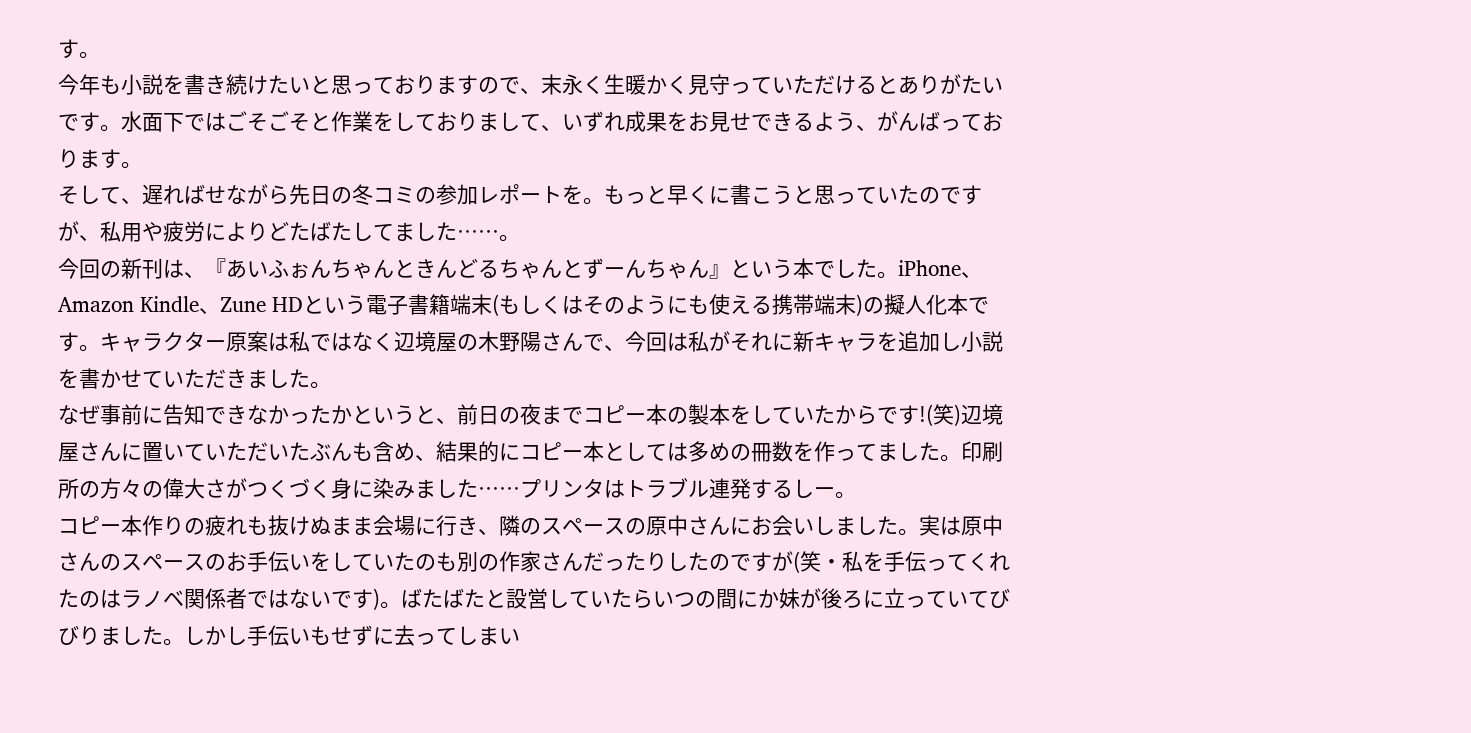す。
今年も小説を書き続けたいと思っておりますので、末永く生暖かく見守っていただけるとありがたいです。水面下ではごそごそと作業をしておりまして、いずれ成果をお見せできるよう、がんばっております。
そして、遅ればせながら先日の冬コミの参加レポートを。もっと早くに書こうと思っていたのですが、私用や疲労によりどたばたしてました……。
今回の新刊は、『あいふぉんちゃんときんどるちゃんとずーんちゃん』という本でした。iPhone、Amazon Kindle、Zune HDという電子書籍端末(もしくはそのようにも使える携帯端末)の擬人化本です。キャラクター原案は私ではなく辺境屋の木野陽さんで、今回は私がそれに新キャラを追加し小説を書かせていただきました。
なぜ事前に告知できなかったかというと、前日の夜までコピー本の製本をしていたからです!(笑)辺境屋さんに置いていただいたぶんも含め、結果的にコピー本としては多めの冊数を作ってました。印刷所の方々の偉大さがつくづく身に染みました……プリンタはトラブル連発するしー。
コピー本作りの疲れも抜けぬまま会場に行き、隣のスペースの原中さんにお会いしました。実は原中さんのスペースのお手伝いをしていたのも別の作家さんだったりしたのですが(笑・私を手伝ってくれたのはラノベ関係者ではないです)。ばたばたと設営していたらいつの間にか妹が後ろに立っていてびびりました。しかし手伝いもせずに去ってしまい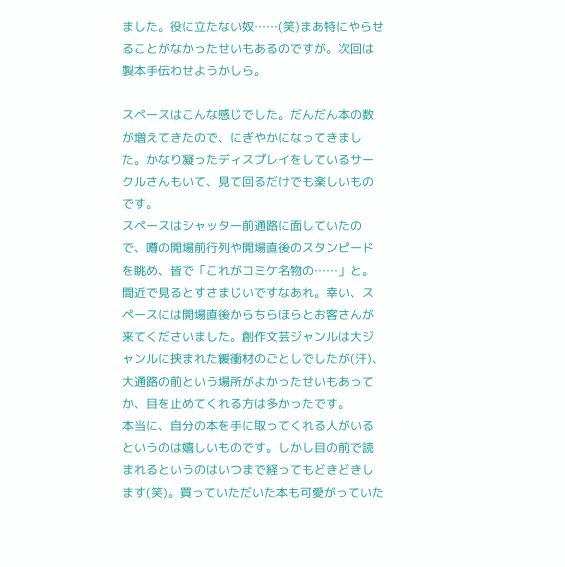ました。役に立たない奴……(笑)まあ特にやらせることがなかったせいもあるのですが。次回は製本手伝わせようかしら。

スペースはこんな感じでした。だんだん本の数が増えてきたので、にぎやかになってきました。かなり凝ったディスプレイをしているサークルさんもいて、見て回るだけでも楽しいものです。
スペースはシャッター前通路に面していたので、噂の開場前行列や開場直後のスタンピードを眺め、皆で「これがコミケ名物の……」と。間近で見るとすさまじいですなあれ。幸い、スペースには開場直後からちらほらとお客さんが来てくださいました。創作文芸ジャンルは大ジャンルに挟まれた緩衝材のごとしでしたが(汗)、大通路の前という場所がよかったせいもあってか、目を止めてくれる方は多かったです。
本当に、自分の本を手に取ってくれる人がいるというのは嬉しいものです。しかし目の前で読まれるというのはいつまで経ってもどきどきします(笑)。買っていただいた本も可愛がっていた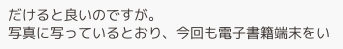だけると良いのですが。
写真に写っているとおり、今回も電子書籍端末をい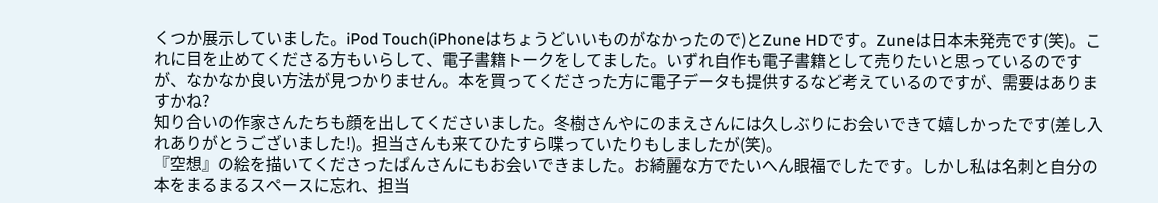くつか展示していました。iPod Touch(iPhoneはちょうどいいものがなかったので)とZune HDです。Zuneは日本未発売です(笑)。これに目を止めてくださる方もいらして、電子書籍トークをしてました。いずれ自作も電子書籍として売りたいと思っているのですが、なかなか良い方法が見つかりません。本を買ってくださった方に電子データも提供するなど考えているのですが、需要はありますかね?
知り合いの作家さんたちも顔を出してくださいました。冬樹さんやにのまえさんには久しぶりにお会いできて嬉しかったです(差し入れありがとうございました!)。担当さんも来てひたすら喋っていたりもしましたが(笑)。
『空想』の絵を描いてくださったぱんさんにもお会いできました。お綺麗な方でたいへん眼福でしたです。しかし私は名刺と自分の本をまるまるスペースに忘れ、担当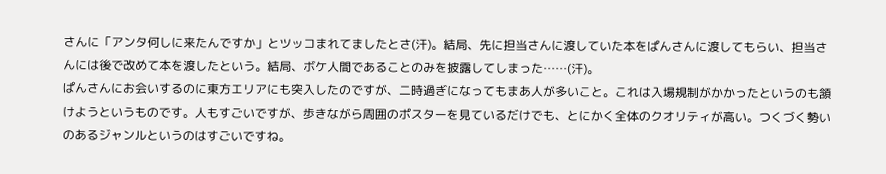さんに「アンタ何しに来たんですか」とツッコまれてましたとさ(汗)。結局、先に担当さんに渡していた本をぱんさんに渡してもらい、担当さんには後で改めて本を渡したという。結局、ボケ人間であることのみを披露してしまった……(汗)。
ぱんさんにお会いするのに東方エリアにも突入したのですが、二時過ぎになってもまあ人が多いこと。これは入場規制がかかったというのも頷けようというものです。人もすごいですが、歩きながら周囲のポスターを見ているだけでも、とにかく全体のクオリティが高い。つくづく勢いのあるジャンルというのはすごいですね。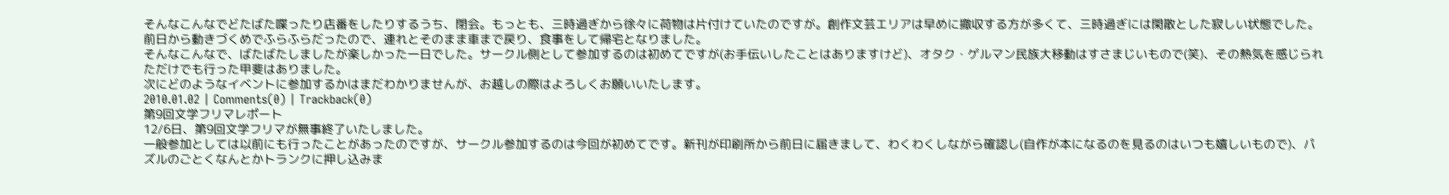そんなこんなでどたばた喋ったり店番をしたりするうち、閉会。もっとも、三時過ぎから徐々に荷物は片付けていたのですが。創作文芸エリアは早めに撤収する方が多くて、三時過ぎには閑散とした寂しい状態でした。前日から動きづくめでふらふらだったので、連れとそのまま車まで戻り、食事をして帰宅となりました。
そんなこんなで、ばたばたしましたが楽しかった一日でした。サークル側として参加するのは初めてですが(お手伝いしたことはありますけど)、オタク・ゲルマン民族大移動はすさまじいもので(笑)、その熱気を感じられただけでも行った甲斐はありました。
次にどのようなイベントに参加するかはまだわかりませんが、お越しの際はよろしくお願いいたします。
2010.01.02 | Comments(0) | Trackback(0)
第9回文学フリマレポート
12/6日、第9回文学フリマが無事終了いたしました。
一般参加としては以前にも行ったことがあったのですが、サークル参加するのは今回が初めてです。新刊が印刷所から前日に届きまして、わくわくしながら確認し(自作が本になるのを見るのはいつも嬉しいもので)、パズルのごとくなんとかトランクに押し込みま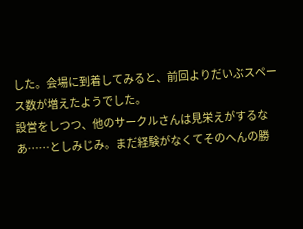した。会場に到着してみると、前回よりだいぶスペース数が増えたようでした。
設営をしつつ、他のサークルさんは見栄えがするなあ……としみじみ。まだ経験がなくてそのへんの勝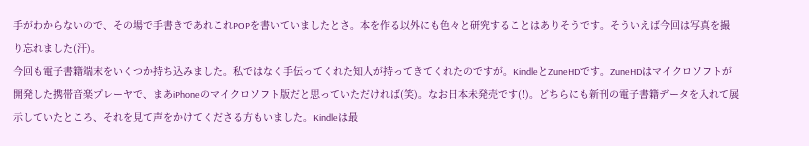手がわからないので、その場で手書きであれこれPOPを書いていましたとさ。本を作る以外にも色々と研究することはありそうです。そういえば今回は写真を撮り忘れました(汗)。
今回も電子書籍端末をいくつか持ち込みました。私ではなく手伝ってくれた知人が持ってきてくれたのですが。KindleとZuneHDです。ZuneHDはマイクロソフトが開発した携帯音楽プレーヤで、まあiPhoneのマイクロソフト版だと思っていただければ(笑)。なお日本未発売です(!)。どちらにも新刊の電子書籍データを入れて展示していたところ、それを見て声をかけてくださる方もいました。Kindleは最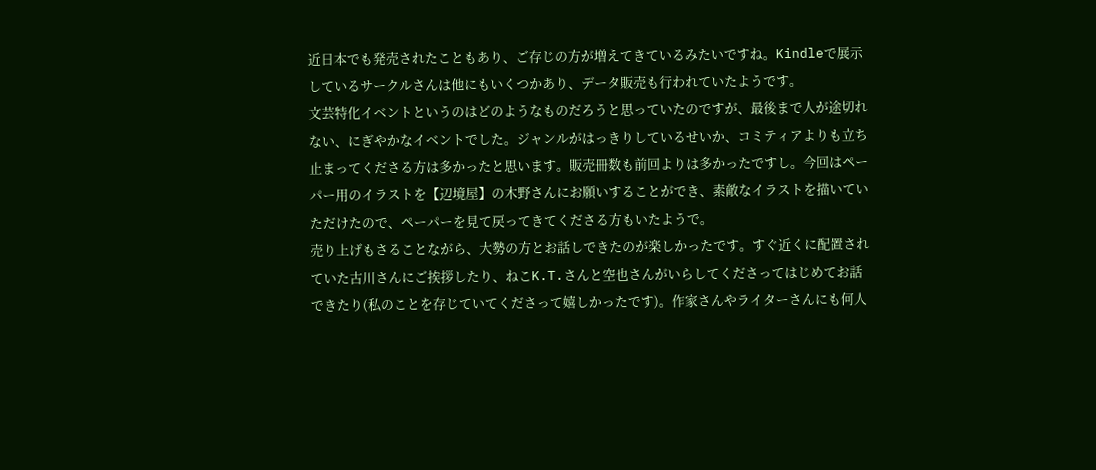近日本でも発売されたこともあり、ご存じの方が増えてきているみたいですね。Kindleで展示しているサークルさんは他にもいくつかあり、データ販売も行われていたようです。
文芸特化イベントというのはどのようなものだろうと思っていたのですが、最後まで人が途切れない、にぎやかなイベントでした。ジャンルがはっきりしているせいか、コミティアよりも立ち止まってくださる方は多かったと思います。販売冊数も前回よりは多かったですし。今回はペーパー用のイラストを【辺境屋】の木野さんにお願いすることができ、素敵なイラストを描いていただけたので、ペーパーを見て戻ってきてくださる方もいたようで。
売り上げもさることながら、大勢の方とお話しできたのが楽しかったです。すぐ近くに配置されていた古川さんにご挨拶したり、ねこK.T.さんと空也さんがいらしてくださってはじめてお話できたり(私のことを存じていてくださって嬉しかったです)。作家さんやライターさんにも何人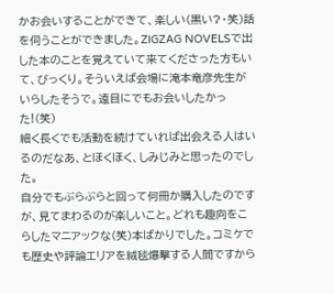かお会いすることができて、楽しい(黒い?・笑)話を伺うことができました。ZIGZAG NOVELSで出した本のことを覚えていて来てくださった方もいて、びっくり。そういえば会場に滝本竜彦先生がいらしたそうで。遠目にでもお会いしたかった!(笑)
細く長くでも活動を続けていれば出会える人はいるのだなあ、とほくほく、しみじみと思ったのでした。
自分でもぶらぶらと回って何冊か購入したのですが、見てまわるのが楽しいこと。どれも趣向をこらしたマニアックな(笑)本ばかりでした。コミケでも歴史や評論エリアを絨毯爆撃する人間ですから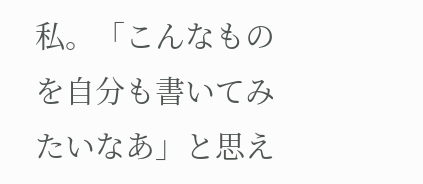私。「こんなものを自分も書いてみたいなあ」と思え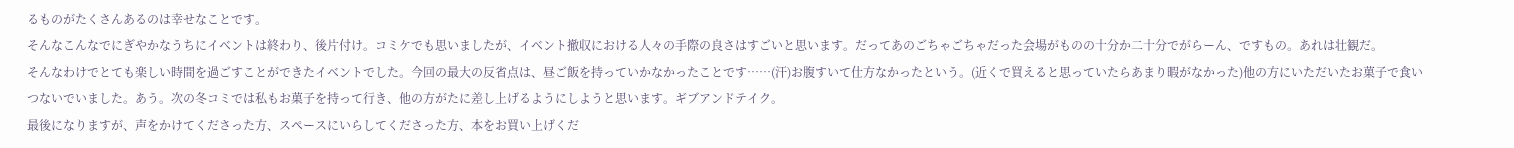るものがたくさんあるのは幸せなことです。
そんなこんなでにぎやかなうちにイベントは終わり、後片付け。コミケでも思いましたが、イベント撤収における人々の手際の良さはすごいと思います。だってあのごちゃごちゃだった会場がものの十分か二十分でがらーん、ですもの。あれは壮観だ。
そんなわけでとても楽しい時間を過ごすことができたイベントでした。今回の最大の反省点は、昼ご飯を持っていかなかったことです……(汗)お腹すいて仕方なかったという。(近くで買えると思っていたらあまり暇がなかった)他の方にいただいたお菓子で食いつないでいました。あう。次の冬コミでは私もお菓子を持って行き、他の方がたに差し上げるようにしようと思います。ギブアンドテイク。
最後になりますが、声をかけてくださった方、スペースにいらしてくださった方、本をお買い上げくだ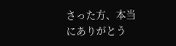さった方、本当にありがとう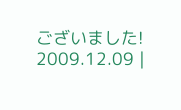ございました!
2009.12.09 |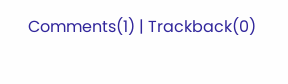Comments(1) | Trackback(0)